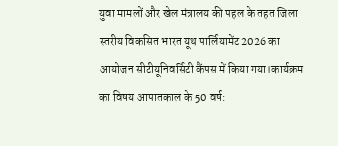युवा मामलों और खेल मंत्रालय की पहल के तहत जिला स्तरीय विकसित भारत यूथ पार्लियामेंट2026 का आयोजन सीटीयूनिवर्सिटी कैंपस में किया गया।कार्यक्रम का विषय आपातकाल के 50 वर्ष: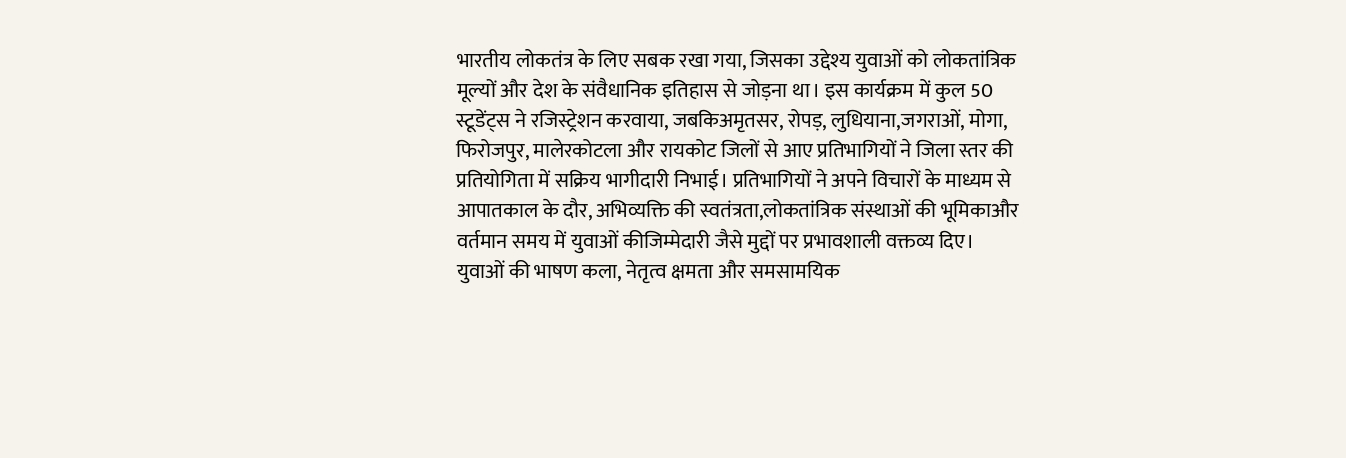भारतीय लोकतंत्र के लिए सबक रखा गया, जिसका उद्देश्य युवाओं को लोकतांत्रिक मूल्यों और देश के संवैधानिक इतिहास से जोड़ना था। इस कार्यक्रम में कुल 50 स्टूडेंट्स ने रजिस्ट्रेशन करवाया, जबकिअमृतसर, रोपड़, लुधियाना,जगराओं, मोगा, फिरोजपुर, मालेरकोटला और रायकोट जिलों से आए प्रतिभागियों ने जिला स्तर की प्रतियोगिता में सक्रिय भागीदारी निभाई। प्रतिभागियों ने अपने विचारों के माध्यम से आपातकाल के दौर, अभिव्यक्ति की स्वतंत्रता,लोकतांत्रिक संस्थाओं की भूमिकाऔर वर्तमान समय में युवाओं कीजिम्मेदारी जैसे मुद्दों पर प्रभावशाली वक्तव्य दिए। युवाओं की भाषण कला, नेतृत्व क्षमता और समसामयिक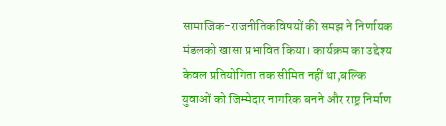सामाजिक-राजनीतिकविषयों की समझ ने निर्णायक मंडलको खासा प्रभावित किया। कार्यक्रम का उद्देश्य केवल प्रतियोगिता तक सीमित नहीं था,बल्कि युवाओं को जिम्मेदार नागरिक बनने और राष्ट्र निर्माण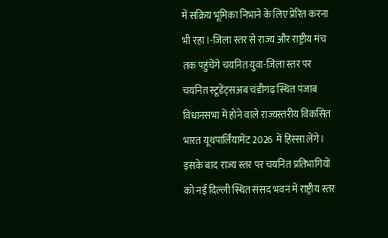में सक्रिय भूमिका निभाने के लिए प्रेरित करना भी रहा।-जिला स्तर से राज्य और राष्ट्रीय मंच तक पहुंचेंगे चयनित युवा-जिला स्तर पर चयनित स्टूडेंट्सअब चंडीगढ़ स्थित पंजाब विधानसभा में होने वाले राज्यस्तरीय विकसित भारत यूथपार्लियामेंट 2026 में हिस्सा लेंगे। इसके बाद राज्य स्तर पर चयनित प्रतिभागियों को नई दिल्ली स्थित संसद भवन में राष्ट्रीय स्तर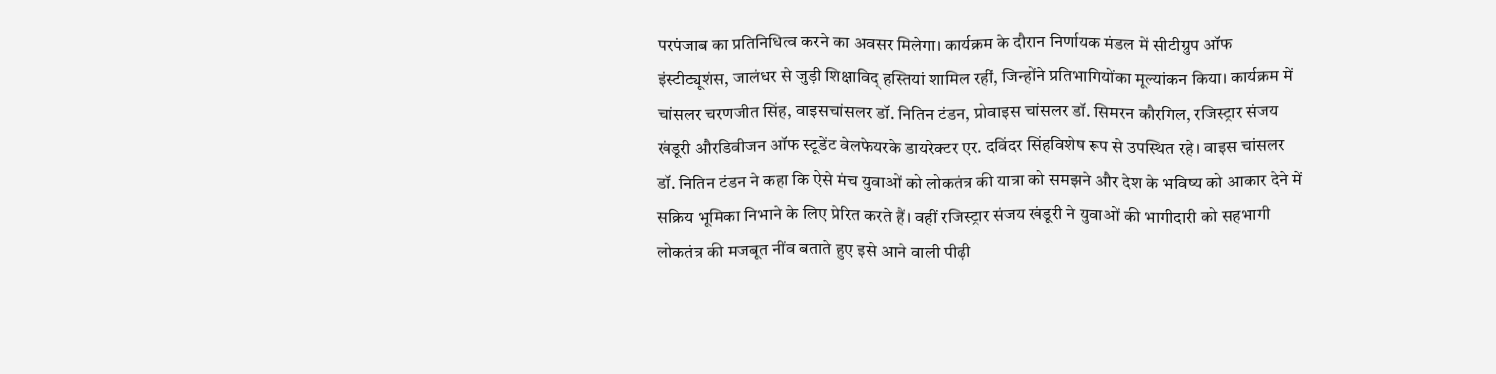परपंजाब का प्रतिनिधित्व करने का अवसर मिलेगा। कार्यक्रम के दौरान निर्णायक मंडल में सीटीग्रुप ऑफ इंस्टीट्यूशंस, जालंधर से जुड़ी शिक्षाविद् हस्तियां शामिल रहीं, जिन्होंने प्रतिभागियोंका मूल्यांकन किया। कार्यक्रम में चांसलर चरणजीत सिंह, वाइसचांसलर डॉ. नितिन टंडन, प्रोवाइस चांसलर डॉ. सिमरन कौरगिल, रजिस्ट्रार संजय खंडूरी औरडिवीजन ऑफ स्टूडेंट वेलफेयरके डायरेक्टर एर. दविंदर सिंहविशेष रूप से उपस्थित रहे। वाइस चांसलर डॉ. नितिन टंडन ने कहा कि ऐसे मंच युवाओं को लोकतंत्र की यात्रा को समझने और देश के भविष्य को आकार देने में सक्रिय भूमिका निभाने के लिए प्रेरित करते हैं। वहीं रजिस्ट्रार संजय खंडूरी ने युवाओं की भागीदारी को सहभागी लोकतंत्र की मजबूत नींव बताते हुए इसे आने वाली पीढ़ी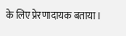के लिए प्रेरणादायक बताया।